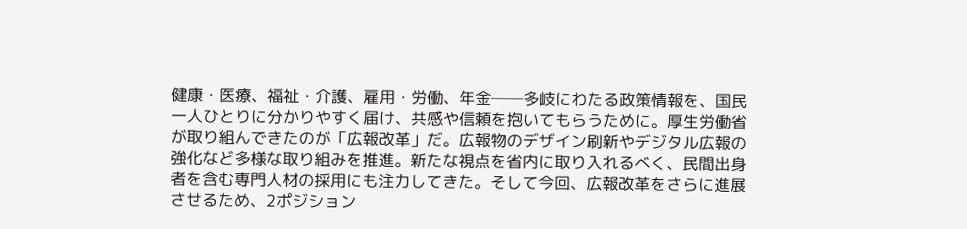健康・医療、福祉・介護、雇用・労働、年金──多岐にわたる政策情報を、国民一人ひとりに分かりやすく届け、共感や信頼を抱いてもらうために。厚生労働省が取り組んできたのが「広報改革」だ。広報物のデザイン刷新やデジタル広報の強化など多様な取り組みを推進。新たな視点を省内に取り入れるべく、民間出身者を含む専門人材の採用にも注力してきた。そして今回、広報改革をさらに進展させるため、2ポジション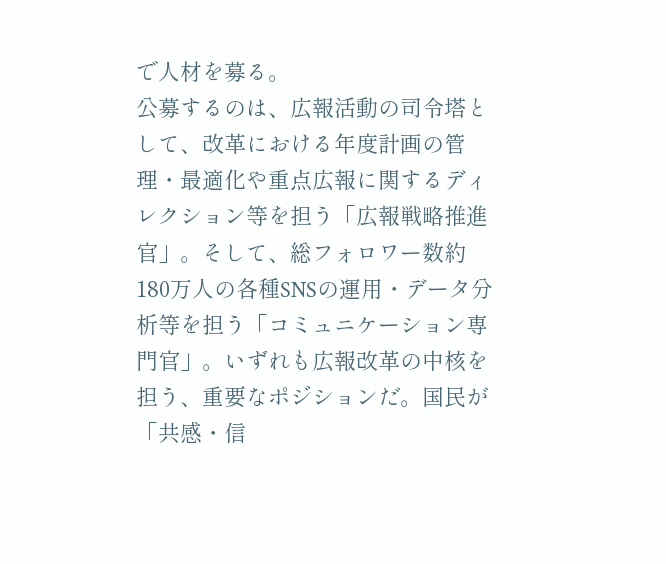で人材を募る。
公募するのは、広報活動の司令塔として、改革における年度計画の管理・最適化や重点広報に関するディレクション等を担う「広報戦略推進官」。そして、総フォロワー数約180万人の各種SNSの運用・データ分析等を担う「コミュニケーション専門官」。いずれも広報改革の中核を担う、重要なポジションだ。国民が「共感・信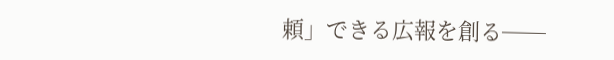頼」できる広報を創る──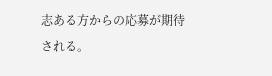志ある方からの応募が期待される。